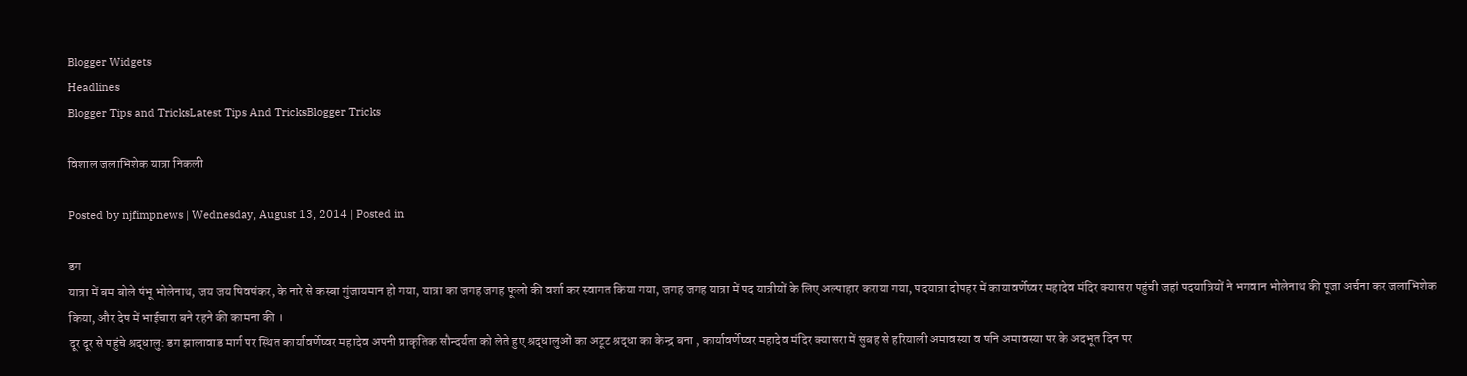Blogger Widgets
Headlines
Blogger Tips and TricksLatest Tips And TricksBlogger Tricks

विशाल जलाभिशेक यात्रा निकली

Posted by njfimpnews | Wednesday, August 13, 2014 | Posted in

डग
यात्रा में बम बोले षंभू भोलेनाथ, जय जय षिवषंकर, के नारे से कस्बा गुंजायमान हो गया, यात्रा का जगह जगह फूलो की वर्शा कर स्वागत किया गया, जगह जगह यात्रा में पद यात्रीयों के लिए अल्पाहार कराया गया, पदयात्रा दोपहर में कायावर्णेष्वर महादेव मंदिर क्यासरा पहुंची जहां पदयात्रियों ने भगवान भोलेनाथ की पूजा अर्चना कर जलाभिशेक किया, और देष में भाईचारा बने रहने की कामना की ।
दूर दूर से पहुंचे श्रद्धालु: डग झालावाड मार्ग पर स्थित कार्यावर्णेष्वर महादेव अपनी प्राकृतिक सौन्दर्यता को लेते हुए श्रद्धालुओं का अटूट श्रद्धा का केन्द्र बना , कार्यावर्णेष्वर महादेव मंदिर क्यासरा में सुबह से हरियाली अमावस्या व षनि अमावस्या पर के अदभूत दिन पर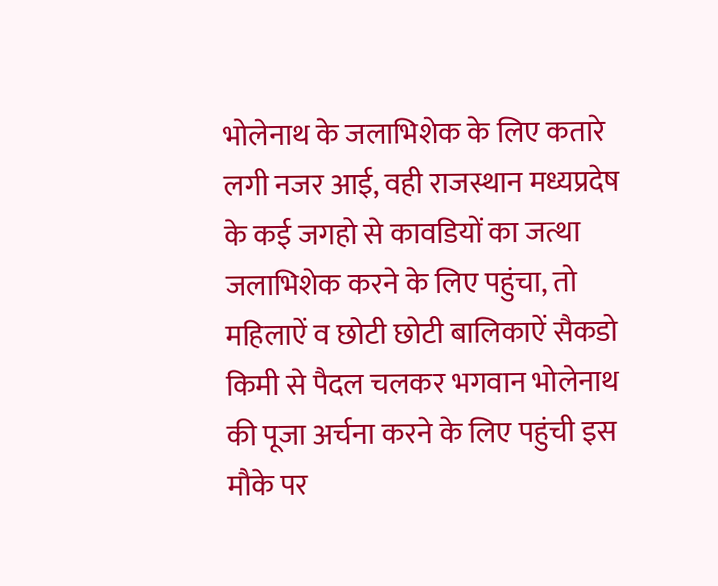भोलेनाथ के जलाभिशेक के लिए कतारे लगी नजर आई, वही राजस्थान मध्यप्रदेष के कई जगहो से कावडियों का जत्था जलाभिशेक करने के लिए पहुंचा, तो महिलाऐं व छोटी छोटी बालिकाऐं सैकडो किमी से पैदल चलकर भगवान भोलेनाथ की पूजा अर्चना करने के लिए पहुंची इस मौके पर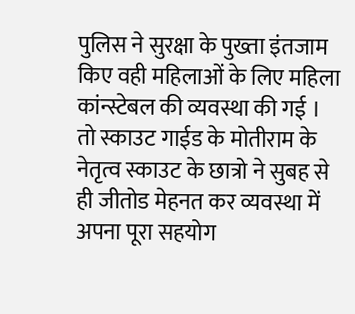पुलिस ने सुरक्षा के पुख्ता इंतजाम किए वही महिलाओं के लिए महिला कांन्स्टेबल की व्यवस्था की गई । तो स्काउट गाईड के मोतीराम के नेतृत्व स्काउट के छात्रो ने सुबह से ही जीतोड मेहनत कर व्यवस्था में अपना पूरा सहयोग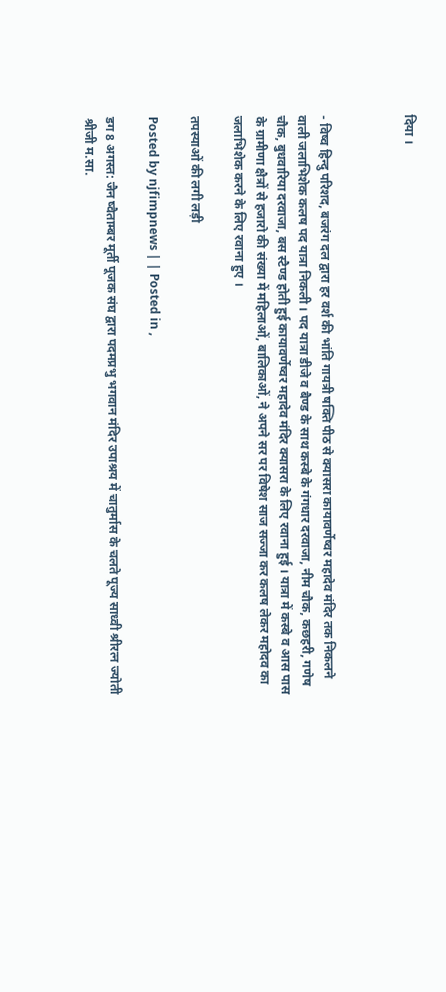दिया ।



- विष्व हिन्दु परिशद, बजरंग दल द्वारा हर वर्श की भांति गायत्री षक्ति पीठ से क्यासरा कायावर्णेष्वर महादेव मंदिर तक निकलने वाली जलाभिशेक कलष पद यात्रा निकली । पद यात्रा डीजे व बैण्ड के साथ कस्बे के गंगधार दरवाजा, नीम चौक, कछहरी, गणेष चौक, बुधवारिया दरवाजा, बस स्टैण्ड होती हुई कायावर्णेष्वर महादेव मंदिर क्यासरा के लिए रवाना हुई । यात्रा में कस्बे व आस पास के ग्रामीणा क्षैत्रों से हजारो की संख्या में महिलाओं, बालिकाओं, ने अपने सर पर विषेश साज सज्जा कर कलष लेकर महोदव का जलाभिशेक करने के लिए रवाना हुए ।

तपस्याओं की लगी लड़ी

Posted by njfimpnews | | Posted in ,

डग 8 अगस्त: जैन ष्वैताम्बर मूर्ती पूजक संघ द्वारा पदमप्रभु भगवान मंदिर उपाश्रय में चातुर्मास के चलते पूज्य साध्वी श्रीरत्न ज्योती श्रीजी म.सा.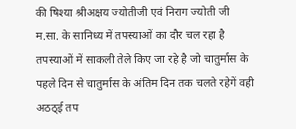की षिश्या श्रीअक्षय ज्योतीजी एवं निराग ज्योती जी म.सा. के सानिध्य में तपस्याओं का दौर चल रहा है तपस्याओं में साकली तेले किए जा रहे है जो चातुर्मास के पहले दिन से चातुर्मास के अंतिम दिन तक चलते रहेगें वही अठठ्ई तप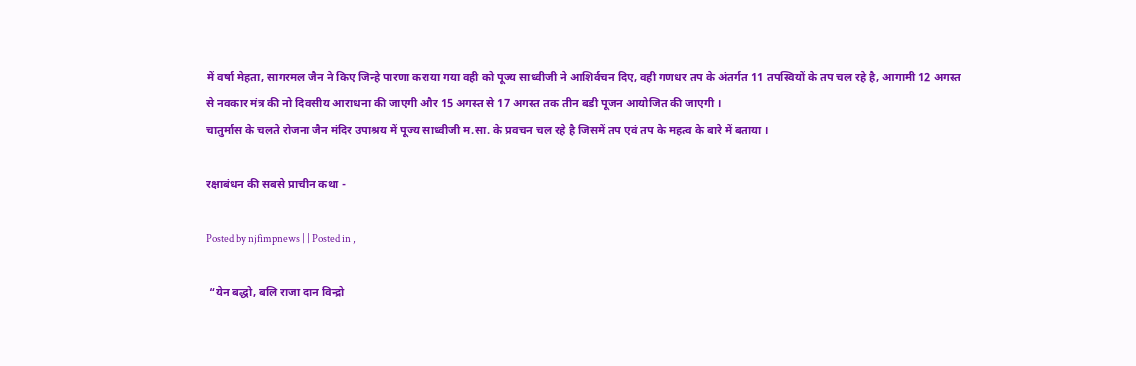में वर्षा मेहता, सागरमल जैन ने किए जिन्हे पारणा कराया गया वही को पूज्य साध्वीजी ने आशिर्वचन दिए, वही गणधर तप के अंतर्गत 11 तपस्वियों के तप चल रहे है, आगामी 12 अगस्त से नवकार मंत्र की नो दिवसीय आराधना की जाएगी और 15 अगस्त से 17 अगस्त तक तीन बडी पूजन आयोजित की जाएगी ।
चातुर्मास के चलते रोजना जैन मंदिर उपाश्रय में पूज्य साध्वीजी म.सा. के प्रवचन चल रहे है जिसमें तप एवं तप के महत्व के बारे में बताया ।

रक्षाबंधन की सबसे प्राचीन कथा -

Posted by njfimpnews | | Posted in ,

 “येन बद्धो, बलि राजा दान विन्द्रो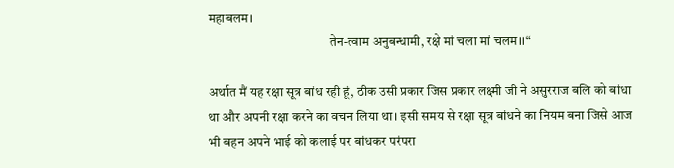महाबलम।
                                              तेन-त्वाम अनुबन्धामी, रक्षे मां चला मां चलम।।“

अर्थात मैं यह रक्षा सूत्र बांध रही हूं, ठीक उसी प्रकार जिस प्रकार लक्ष्मी जी ने असुरराज बलि को बांधा था और अपनी रक्षा करने का वचन लिया था। इसी समय से रक्षा सूत्र बांधने का नियम बना जिसे आज भी बहन अपने भाई को कलाई पर बांधकर परंपरा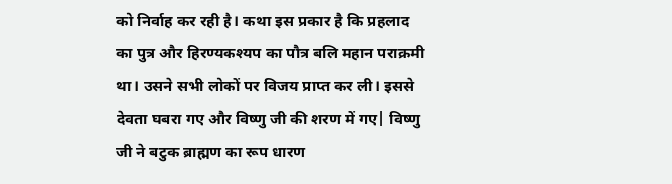को निर्वाह कर रही है। कथा इस प्रकार है कि प्रहलाद का पुत्र और हिरण्यकश्यप का पौत्र बलि महान पराक्रमी था। उसने सभी लोकों पर विजय प्राप्त कर ली। इससे देवता घबरा गए और विष्णु जी की शरण में गए| विष्णु जी ने बटुक ब्राह्मण का रूप धारण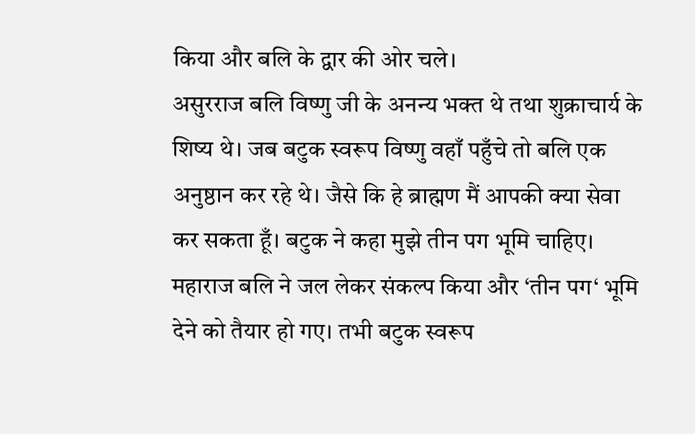किया और बलि के द्वार की ओर चले।
असुरराज बलि विष्णु जी के अनन्य भक्त थे तथा शुक्राचार्य के शिष्य थे। जब बटुक स्वरूप विष्णु वहाँ पहुँचे तो बलि एक अनुष्ठान कर रहे थे। जैसे कि हे ब्राह्मण मैं आपकी क्या सेवा कर सकता हूँ। बटुक ने कहा मुझे तीन पग भूमि चाहिए।
महाराज बलि ने जल लेकर संकल्प किया और ‘तीन पग‘ भूमि देने को तैयार हो गए। तभी बटुक स्वरूप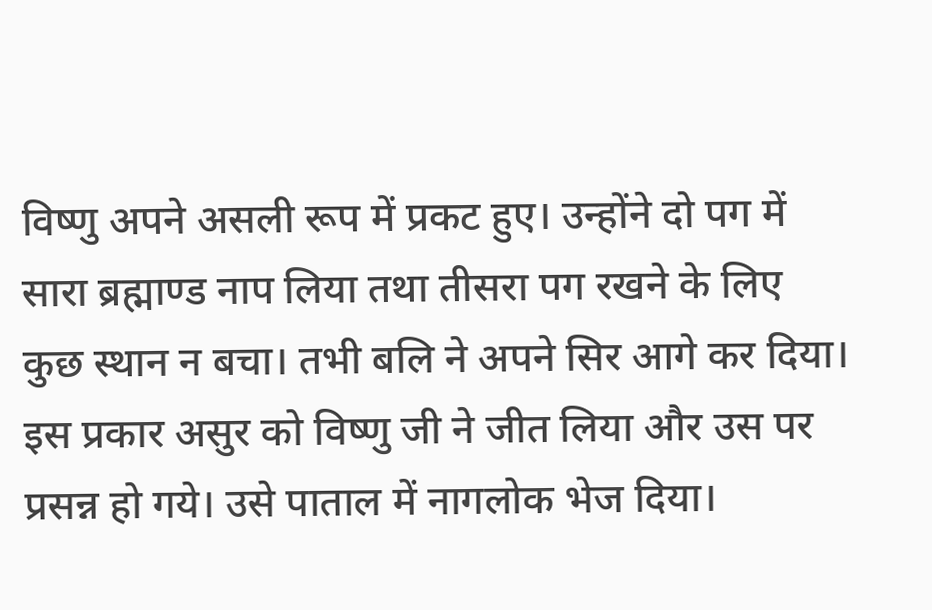विष्णु अपने असली रूप में प्रकट हुए। उन्होंने दो पग में सारा ब्रह्माण्ड नाप लिया तथा तीसरा पग रखने के लिए कुछ स्थान न बचा। तभी बलि ने अपने सिर आगे कर दिया। इस प्रकार असुर को विष्णु जी ने जीत लिया और उस पर प्रसन्न हो गये। उसे पाताल में नागलोक भेज दिया।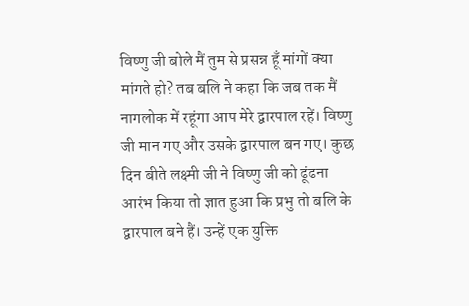विष्णु जी बोले मैं तुम से प्रसन्न हूँ मांगों क्या मांगते हो? तब बलि ने कहा कि जब तक मैं नागलोक में रहूंगा आप मेरे द्वारपाल रहें। विष्णु जी मान गए और उसके द्वारपाल बन गए। कुछ दिन बीते लक्ष्मी जी ने विष्णु जी को ढूंढना आरंभ किया तो ज्ञात हुआ कि प्रभु तो बलि के द्वारपाल बने हैं। उन्हें एक युक्ति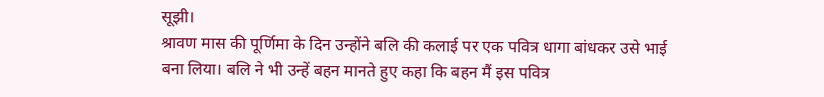सूझी।
श्रावण मास की पूर्णिमा के दिन उन्होंने बलि की कलाई पर एक पवित्र धागा बांधकर उसे भाई बना लिया। बलि ने भी उन्हें बहन मानते हुए कहा कि बहन मैं इस पवित्र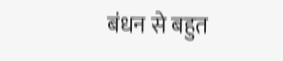बंधन से बहुत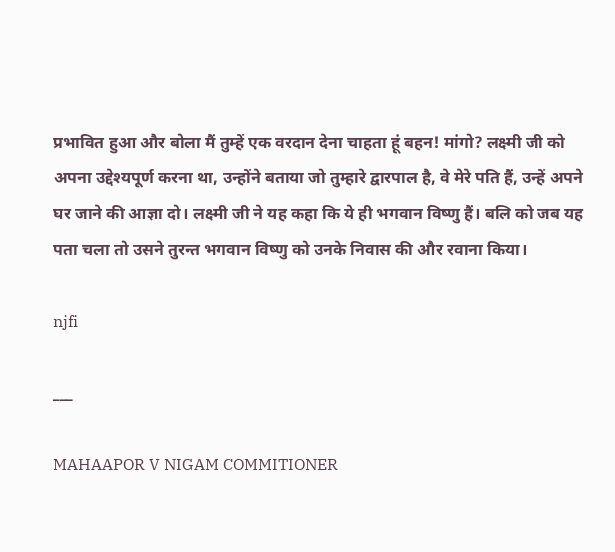प्रभावित हुआ और बोला मैं तुम्हें एक वरदान देना चाहता हूं बहन! मांगो? लक्ष्मी जी को अपना उद्देश्यपूर्ण करना था, उन्होंने बताया जो तुम्हारे द्वारपाल है, वे मेरे पति हैं, उन्हें अपने घर जाने की आज्ञा दो। लक्ष्मी जी ने यह कहा कि ये ही भगवान विष्णु हैं। बलि को जब यह पता चला तो उसने तुरन्त भगवान विष्णु को उनके निवास की और रवाना किया।

njfi

___

MAHAAPOR V NIGAM COMMITIONER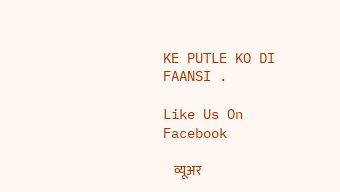KE PUTLE KO DI FAANSI .

Like Us On Facebook

    व्यूअर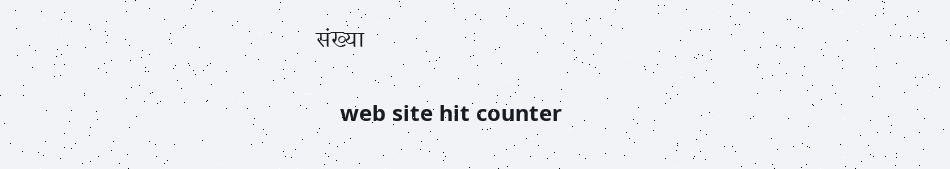संख्या

    web site hit counter